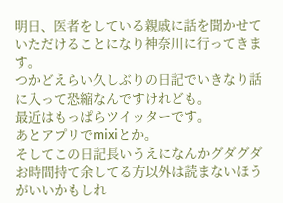明日、医者をしている親戚に話を聞かせていただけることになり神奈川に行ってきます。
つかどえらい久しぶりの日記でいきなり話に入って恐縮なんですけれども。
最近はもっぱらツイッターです。
あとアプリでmixiとか。
そしてこの日記長いうえになんかグダグダお時間持て余してる方以外は読まないほうがいいかもしれ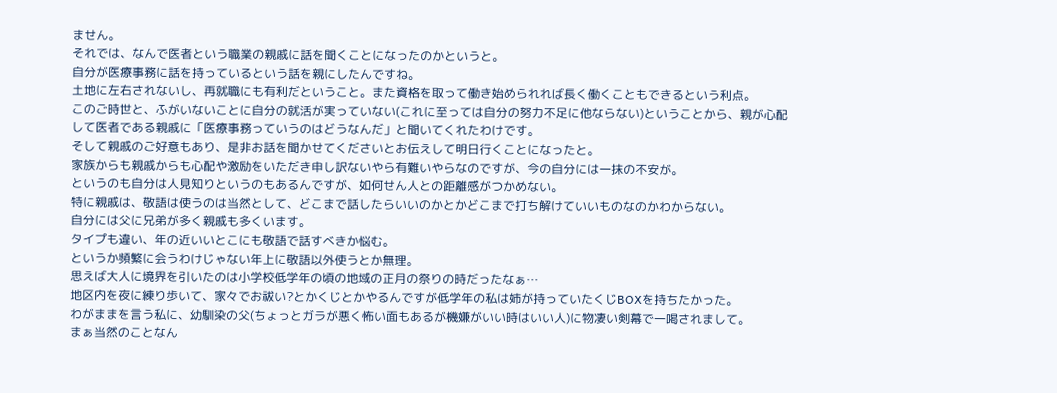ません。
それでは、なんで医者という職業の親戚に話を聞くことになったのかというと。
自分が医療事務に話を持っているという話を親にしたんですね。
土地に左右されないし、再就職にも有利だということ。また資格を取って働き始められれば長く働くこともできるという利点。
このご時世と、ふがいないことに自分の就活が実っていない(これに至っては自分の努力不足に他ならない)ということから、親が心配して医者である親戚に「医療事務っていうのはどうなんだ」と聞いてくれたわけです。
そして親戚のご好意もあり、是非お話を聞かせてくださいとお伝えして明日行くことになったと。
家族からも親戚からも心配や激励をいただき申し訳ないやら有難いやらなのですが、今の自分には一抹の不安が。
というのも自分は人見知りというのもあるんですが、如何せん人との距離感がつかめない。
特に親戚は、敬語は使うのは当然として、どこまで話したらいいのかとかどこまで打ち解けていいものなのかわからない。
自分には父に兄弟が多く親戚も多くいます。
タイプも違い、年の近いいとこにも敬語で話すべきか悩む。
というか頻繁に会うわけじゃない年上に敬語以外使うとか無理。
思えば大人に境界を引いたのは小学校低学年の頃の地域の正月の祭りの時だったなぁ…
地区内を夜に練り歩いて、家々でお祓い?とかくじとかやるんですが低学年の私は姉が持っていたくじBOXを持ちたかった。
わがままを言う私に、幼馴染の父(ちょっとガラが悪く怖い面もあるが機嫌がいい時はいい人)に物凄い剣幕で一喝されまして。
まぁ当然のことなん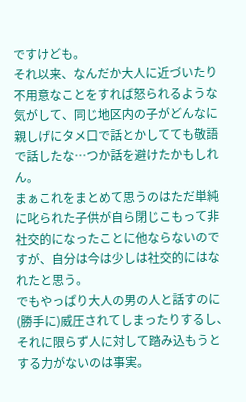ですけども。
それ以来、なんだか大人に近づいたり不用意なことをすれば怒られるような気がして、同じ地区内の子がどんなに親しげにタメ口で話とかしてても敬語で話したな…つか話を避けたかもしれん。
まぁこれをまとめて思うのはただ単純に叱られた子供が自ら閉じこもって非社交的になったことに他ならないのですが、自分は今は少しは社交的にはなれたと思う。
でもやっぱり大人の男の人と話すのに(勝手に)威圧されてしまったりするし、それに限らず人に対して踏み込もうとする力がないのは事実。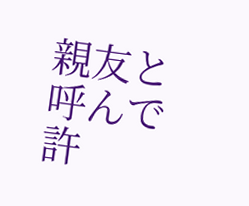親友と呼んで許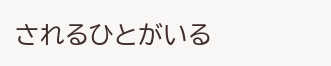されるひとがいる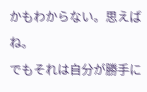かもわからない。思えばね。
でもそれは自分が勝手に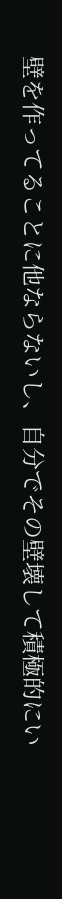壁を作ってることに他ならないし、自分でその壁壊して積極的にい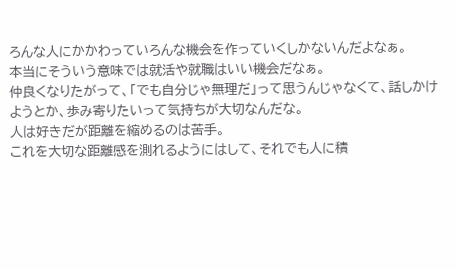ろんな人にかかわっていろんな機会を作っていくしかないんだよなぁ。
本当にそういう意味では就活や就職はいい機会だなぁ。
仲良くなりたがって、「でも自分じゃ無理だ」って思うんじゃなくて、話しかけようとか、歩み寄りたいって気持ちが大切なんだな。
人は好きだが距離を縮めるのは苦手。
これを大切な距離感を測れるようにはして、それでも人に積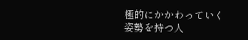極的にかかわっていく姿勢を持つ人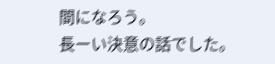間になろう。
長ーい決意の話でした。